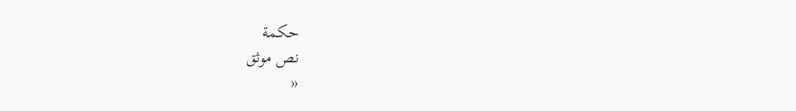حكمة
نص موثق
«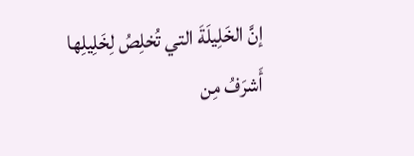إنَّ الخَلِيلَةَ التي تُخلِصُ لِخَلِيلِها أَشرَفُ مِن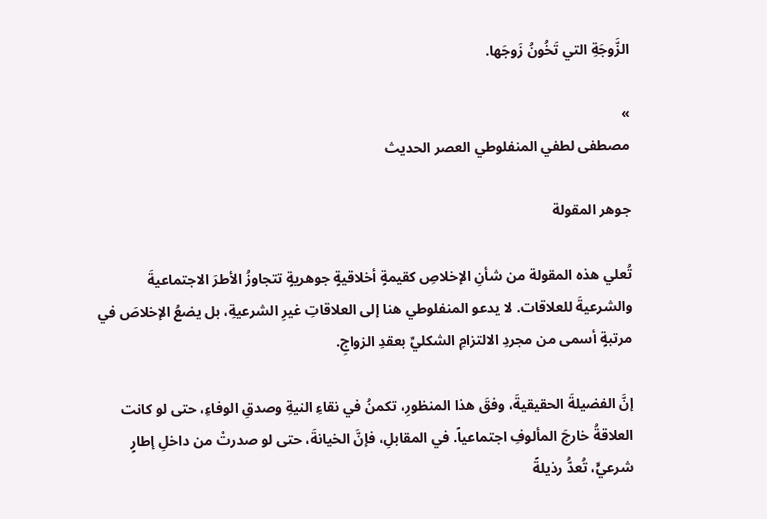الزَّوجَةِ التي تَخُونُ زَوجَها.

»
مصطفى لطفي المنفلوطي العصر الحديث

جوهر المقولة

تُعلي هذه المقولة من شأنِ الإخلاصِ كقيمةٍ أخلاقيةٍ جوهريةٍ تتجاوزُ الأطرَ الاجتماعيةَ والشرعيةَ للعلاقات. لا يدعو المنفلوطي هنا إلى العلاقاتِ غيرِ الشرعيةِ، بل يضعُ الإخلاصَ في مرتبةٍ أسمى من مجردِ الالتزامِ الشكليِّ بعقدِ الزواجِ.

إنَّ الفضيلةَ الحقيقيةَ، وفقَ هذا المنظورِ، تكمنُ في نقاءِ النيةِ وصدقِ الوفاءِ، حتى لو كانت العلاقةُ خارجَ المألوفِ اجتماعياً. في المقابلِ، فإنَّ الخيانةَ، حتى لو صدرتْ من داخلِ إطارٍ شرعيٍّ، تُعدُّ رذيلةً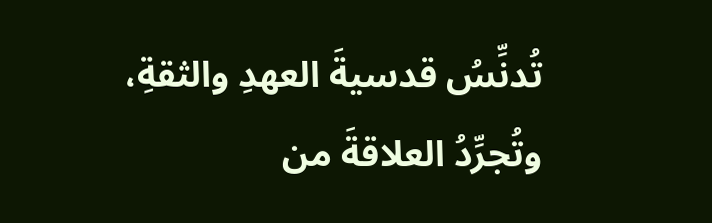تُدنِّسُ قدسيةَ العهدِ والثقةِ، وتُجرِّدُ العلاقةَ من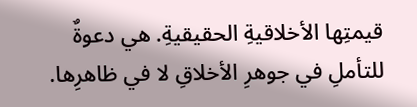قيمتِها الأخلاقيةِ الحقيقيةِ. هي دعوةٌ للتأملِ في جوهرِ الأخلاقِ لا في ظاهرِها.